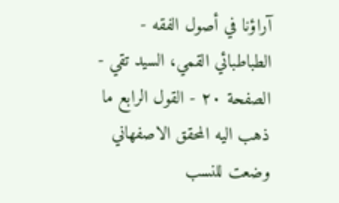آراؤنا في أصول الفقه - الطباطبائي القمي، السيد تقي - الصفحة ٢٠ - القول الرابع ما ذهب اليه المحقق الاصفهاني
وضعت للنسب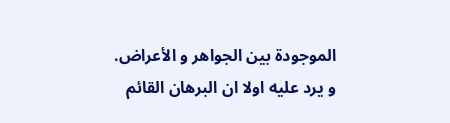الموجودة بين الجواهر و الأعراض.
و يرد عليه اولا ان البرهان القائم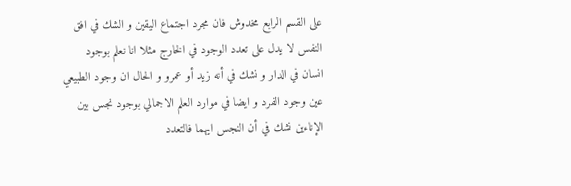على القسم الرابع مخدوش فان مجرد اجتماع اليقين و الشك في افق النفس لا يدل على تعدد الوجود في الخارج مثلا انا نعلم بوجود انسان في الدار و نشك في أنه زيد أو عمرو و الحال ان وجود الطبيعي عين وجود الفرد و ايضا في موارد العلم الاجمالي بوجود نجس بين الإناءين نشك في أن النجس ايهما فالتعدد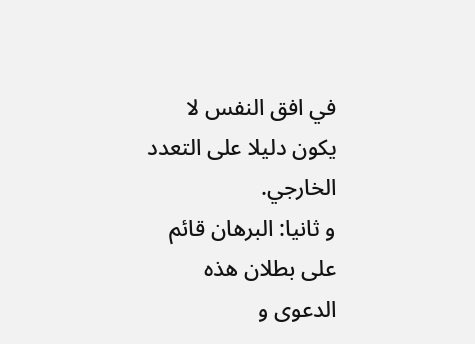في افق النفس لا يكون دليلا على التعدد الخارجي.
و ثانيا: البرهان قائم على بطلان هذه الدعوى و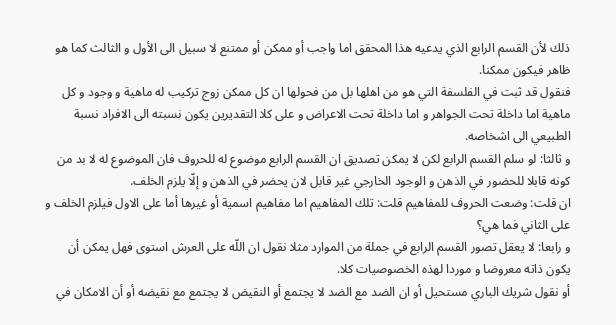ذلك لأن القسم الرابع الذي يدعيه هذا المحقق اما واجب أو ممكن أو ممتنع لا سبيل الى الأول و الثالث كما هو ظاهر فيكون ممكنا.
فنقول قد ثبت في الفلسفة التي هو من اهلها بل من فحولها ان كل ممكن زوج تركيب له ماهية و وجود و كل ماهية اما داخلة تحت الجواهر و اما داخلة تحت الاعراض و على كلا التقديرين يكون نسبته الى الافراد نسبة الطبيعي الى اشخاصه.
و ثالثا: لو سلم القسم الرابع لكن لا يمكن تصديق ان القسم الرابع موضوع له للحروف فان الموضوع له لا بد من كونه قابلا للحضور في الذهن و الوجود الخارجي غير قابل لان يحضر في الذهن و إلّا يلزم الخلف.
ان قلت: وضعت الحروف للمفاهيم قلت: تلك المفاهيم اما مفاهيم اسمية أو غيرها أما على الاول فيلزم الخلف و على الثاني فما هي؟
و رابعا: لا يعقل تصور القسم الرابع في جملة من الموارد مثلا نقول ان اللّه على العرش استوى فهل يمكن أن يكون ذاته معروضا و موردا لهذه الخصوصيات كلا.
أو نقول شريك الباري مستحيل أو ان الضد مع الضد لا يجتمع أو النقيض لا يجتمع مع نقيضه أو أن الامكان في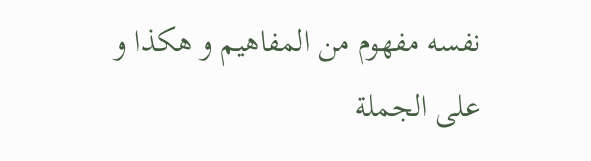نفسه مفهوم من المفاهيم و هكذا و على الجملة